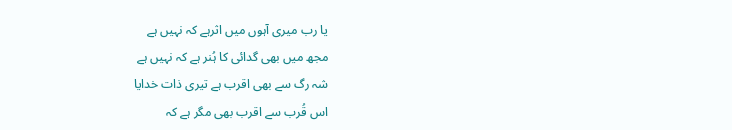یا رب میری آہوں میں اثرہے کہ نہیں ہے
مجھ میں بھی گدائی کا ہُنر ہے کہ نہیں ہے
شہ رگ سے بھی اقرب ہے تیری ذات خدایا
اس قُرب سے اقرب بھی مگر ہے کہ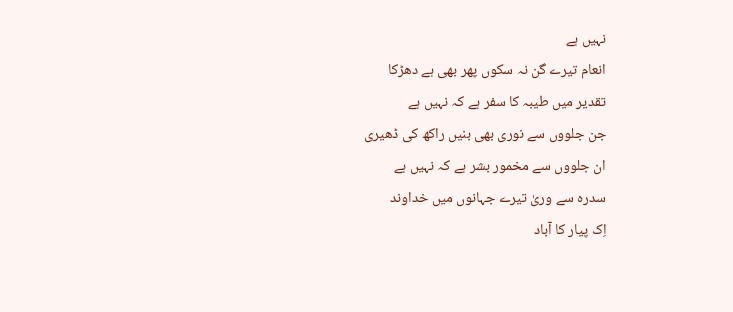نہیں ہے
انعام تیرے گن نہ سکوں پھر بھی ہے دھڑکا
تقدیر میں طیبہ کا سفر ہے کہ نہیں ہے
جن جلووں سے نوری بھی بنیں راکھ کی ڈھیری
ان جلووں سے مخمور بشر ہے کہ نہیں ہے
سدرہ سے وریٰ تیرے جہانوں میں خداوند
اِک پیار کا آباد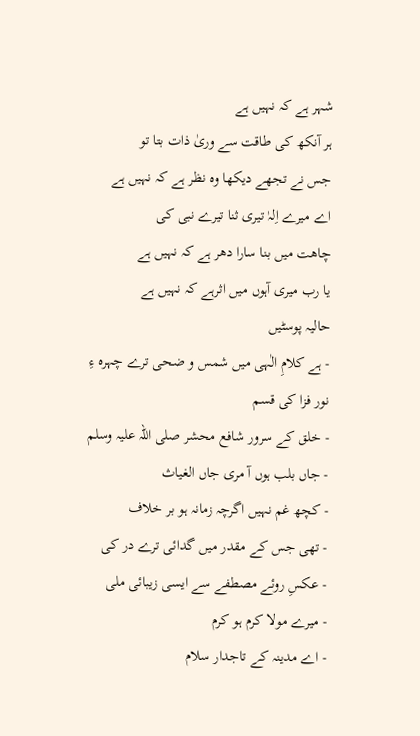شہر ہے کہ نہیں ہے
ہر آنکھ کی طاقت سے وریٰ ذات بتا تو
جس نے تجھے دیکھا وہ نظر ہے کہ نہیں ہے
اے میرے اِلہٰ تیری ثنا تیرے نبی کی
چاھت میں بنا سارا دھر ہے کہ نہیں ہے
یا رب میری آہوں میں اثرہے کہ نہیں ہے
حالیہ پوسٹیں
- ہے کلامِ الٰہی میں شمس و ضحی ترے چہرہ ءِ نور فزا کی قسم
- خلق کے سرور شافع محشر صلی اللہ علیہ وسلم
- جاں بلب ہوں آ مری جاں الغیاث
- کچھ غم نہیں اگرچہ زمانہ ہو بر خلاف
- تھی جس کے مقدر میں گدائی ترے در کی
- عکسِ روئے مصطفے سے ایسی زیبائی ملی
- میرے مولا کرم ہو کرم
- اے مدینہ کے تاجدار سلام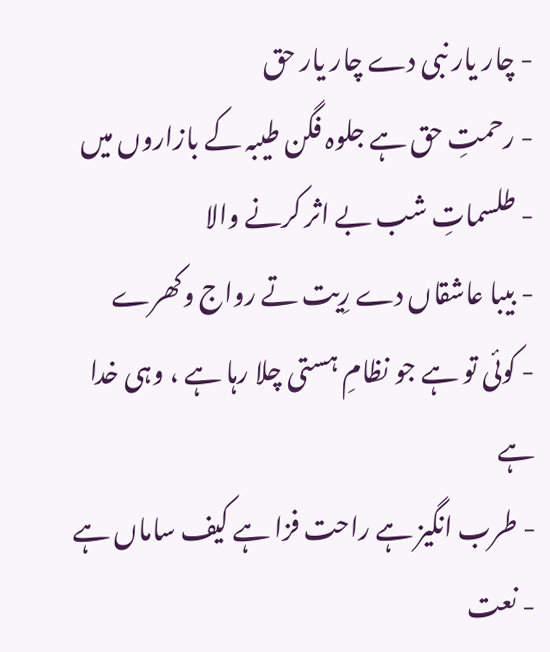- چار یار نبی دے چار یار حق
- رحمتِ حق ہے جلوہ فگن طیبہ کے بازاروں میں
- طلسماتِ شب بے اثر کرنے والا
- بیبا عاشقاں دے رِیت تے رواج وکھرے
- کوئی تو ہے جو نظامِ ہستی چلا رہا ہے ، وہی خدا ہے
- طرب انگیز ہے راحت فزا ہے کیف ساماں ہے
- نعت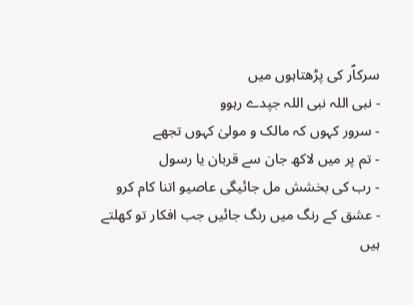سرکاؐر کی پڑھتاہوں میں
- نبی اللہ نبی اللہ جپدے رہوو
- سرور کہوں کہ مالک و مولیٰ کہوں تجھے
- تم پر میں لاکھ جان سے قربان یا رسول
- رب کی بخشش مل جائیگی عاصیو اتنا کام کرو
- عشق کے رنگ میں رنگ جائیں جب افکار تو کھلتے ہیں